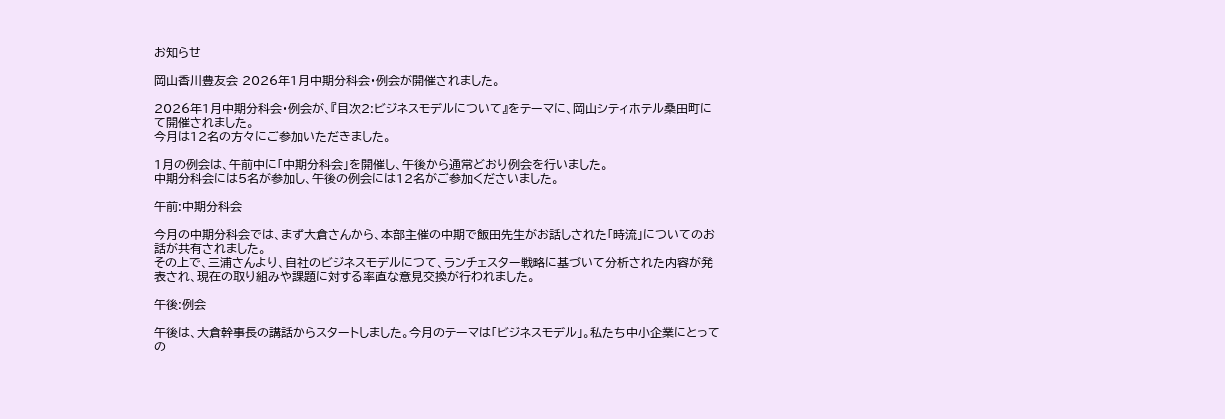お知らせ

岡山香川豊友会 2026年1月中期分科会・例会が開催されました。

2026年1月中期分科会・例会が、『目次2:ビジネスモデルについて』をテーマに、岡山シティホテル桑田町にて開催されました。
今月は12名の方々にご参加いただきました。

1月の例会は、午前中に「中期分科会」を開催し、午後から通常どおり例会を行いました。
中期分科会には5名が参加し、午後の例会には12名がご参加くださいました。

午前:中期分科会

今月の中期分科会では、まず大倉さんから、本部主催の中期で飯田先生がお話しされた「時流」についてのお話が共有されました。
その上で、三浦さんより、自社のビジネスモデルにつて、ランチェスター戦略に基づいて分析された内容が発表され、現在の取り組みや課題に対する率直な意見交換が行われました。

午後:例会

午後は、大倉幹事長の講話からスタートしました。今月のテーマは「ビジネスモデル」。私たち中小企業にとっての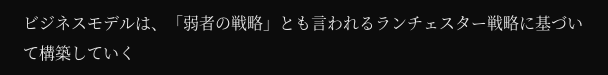ビジネスモデルは、「弱者の戦略」とも言われるランチェスター戦略に基づいて構築していく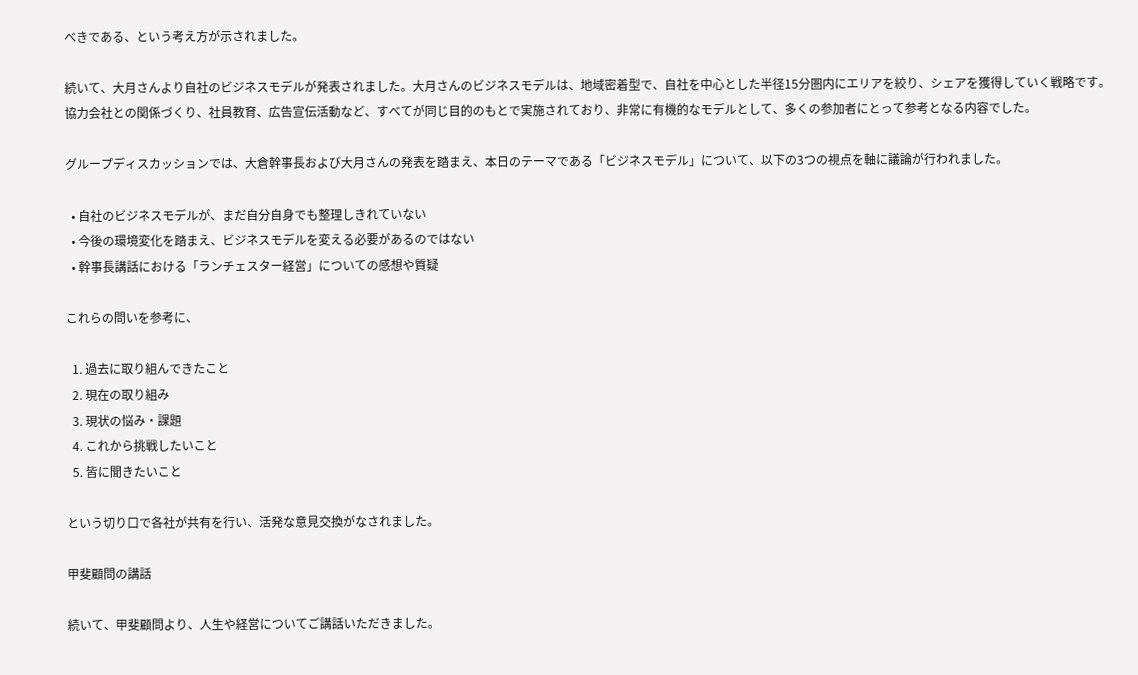べきである、という考え方が示されました。

続いて、大月さんより自社のビジネスモデルが発表されました。大月さんのビジネスモデルは、地域密着型で、自社を中心とした半径15分圏内にエリアを絞り、シェアを獲得していく戦略です。協力会社との関係づくり、社員教育、広告宣伝活動など、すべてが同じ目的のもとで実施されており、非常に有機的なモデルとして、多くの参加者にとって参考となる内容でした。

グループディスカッションでは、大倉幹事長および大月さんの発表を踏まえ、本日のテーマである「ビジネスモデル」について、以下の3つの視点を軸に議論が行われました。

  • 自社のビジネスモデルが、まだ自分自身でも整理しきれていない
  • 今後の環境変化を踏まえ、ビジネスモデルを変える必要があるのではない
  • 幹事長講話における「ランチェスター経営」についての感想や質疑

これらの問いを参考に、

  1. 過去に取り組んできたこと
  2. 現在の取り組み
  3. 現状の悩み・課題
  4. これから挑戦したいこと
  5. 皆に聞きたいこと

という切り口で各社が共有を行い、活発な意見交換がなされました。

甲斐顧問の講話

続いて、甲斐顧問より、人生や経営についてご講話いただきました。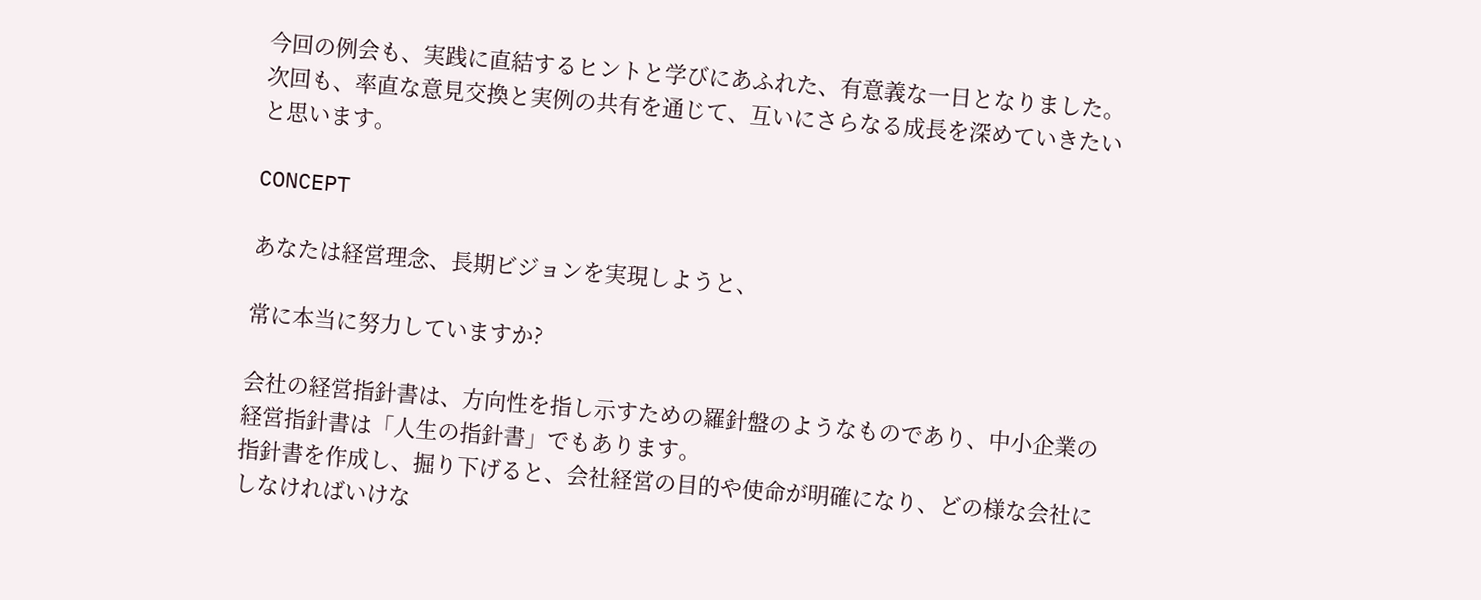今回の例会も、実践に直結するヒントと学びにあふれた、有意義な一日となりました。
次回も、率直な意見交換と実例の共有を通じて、互いにさらなる成長を深めていきたいと思います。

CONCEPT

あなたは経営理念、長期ビジョンを実現しようと、

常に本当に努力していますか?

会社の経営指針書は、方向性を指し示すための羅針盤のようなものであり、中小企業の経営指針書は「人生の指針書」でもあります。
指針書を作成し、掘り下げると、会社経営の目的や使命が明確になり、どの様な会社にしなければいけな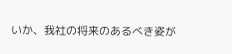いか、我社の将来のあるべき姿が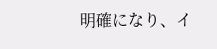明確になり、イ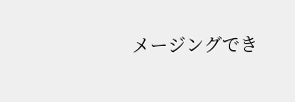メージングでき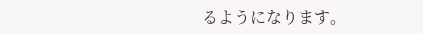るようになります。